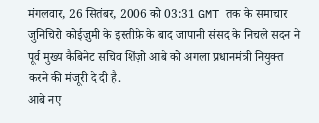मंगलवार, 26 सितंबर, 2006 को 03:31 GMT तक के समाचार
जुनिचिरो कोईज़ुमी के इस्तीफ़े के बाद जापानी संसद के निचले सदन ने पूर्व मुख्य कैबिनेट सचिव शिंज़ो आबे को अगला प्रधानमंत्री नियुक्त करने की मंजूरी दे दी है.
आबे नए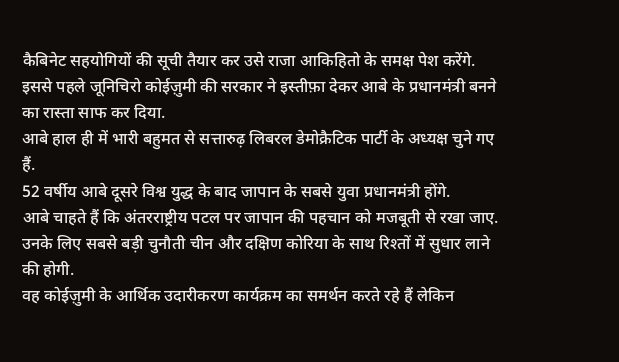कैबिनेट सहयोगियों की सूची तैयार कर उसे राजा आकिहितो के समक्ष पेश करेंगे.
इससे पहले जूनिचिरो कोईज़ुमी की सरकार ने इस्तीफ़ा देकर आबे के प्रधानमंत्री बनने का रास्ता साफ कर दिया.
आबे हाल ही में भारी बहुमत से सत्तारुढ़ लिबरल डेमोक्रैटिक पार्टी के अध्यक्ष चुने गए हैं.
52 वर्षीय आबे दूसरे विश्व युद्ध के बाद जापान के सबसे युवा प्रधानमंत्री होंगे.
आबे चाहते हैं कि अंतरराष्ट्रीय पटल पर जापान की पहचान को मजबूती से रखा जाए.
उनके लिए सबसे बड़ी चुनौती चीन और दक्षिण कोरिया के साथ रिश्तों में सुधार लाने की होगी.
वह कोईज़ुमी के आर्थिक उदारीकरण कार्यक्रम का समर्थन करते रहे हैं लेकिन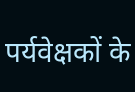पर्यवेक्षकों के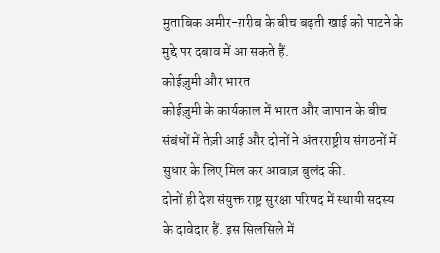मुताबिक अमीर-ग़रीब के बीच बढ़ती खाई को पाटने के मुद्दे पर दबाव में आ सकते हैं.
कोईज़ुमी और भारत
कोईज़ुमी के कार्यकाल में भारत और जापान के बीच संबंधों में तेज़ी आई और दोनों ने अंतरराष्ट्रीय संगठनों में सुधार के लिए मिल कर आवाज़ बुलंद की.
दोनों ही देश संयुक्त राष्ट्र सुरक्षा परिषद में स्थायी सदस्य के दावेदार हैं. इस सिलसिले में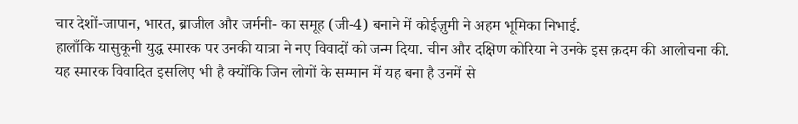चार देशों-जापान, भारत, ब्राजील और जर्मनी- का समूह (जी-4) बनाने में कोईज़ुमी ने अहम भूमिका निभाई.
हालाँकि यासुकूनी युद्ध स्मारक पर उनकी यात्रा ने नए विवादों को जन्म दिया. चीन और दक्षिण कोरिया ने उनके इस क़दम की आलोचना की.
यह स्मारक विवादित इसलिए भी है क्योंकि जिन लोगों के सम्मान में यह बना है उनमें से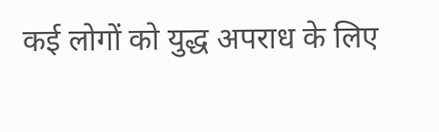कई लोगों को युद्ध अपराध के लिए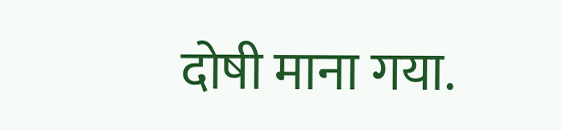दोषी माना गया.